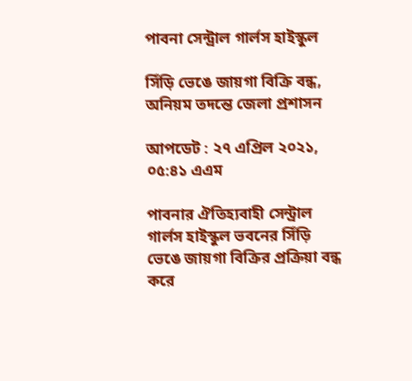পাবনা সেন্ট্রাল গার্লস হাইস্কুল

সিঁড়ি ভেঙে জায়গা বিক্রি বন্ধ, অনিয়ম তদন্তে জেলা প্রশাসন

আপডেট : ২৭ এপ্রিল ২০২১, ০৫:৪১ এএম

পাবনার ঐতিহ্যবাহী সেন্ট্রাল গার্লস হাইস্কুল ভবনের সিঁড়ি ভেঙে জায়গা বিক্রির প্রক্রিয়া বন্ধ করে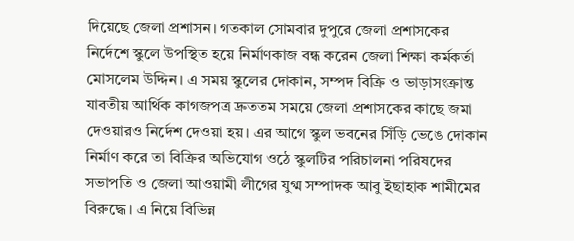দিয়েছে জেলা প্রশাসন। গতকাল সোমবার দুপুরে জেলা প্রশাসকের নির্দেশে স্কুলে উপস্থিত হয়ে নির্মাণকাজ বন্ধ করেন জেলা শিক্ষা কর্মকর্তা মোসলেম উদ্দিন। এ সময় স্কুলের দোকান, সম্পদ বিক্রি ও ভাড়াসংক্রান্ত যাবতীয় আর্থিক কাগজপত্র দ্রুততম সময়ে জেলা প্রশাসকের কাছে জমা দেওয়ারও নির্দেশ দেওয়া হয়। এর আগে স্কুল ভবনের সিঁড়ি ভেঙে দোকান নির্মাণ করে তা বিক্রির অভিযোগ ওঠে স্কুলটির পরিচালনা পরিষদের সভাপতি ও জেলা আওয়ামী লীগের যুগ্ম সম্পাদক আবু ইছাহাক শামীমের বিরুদ্ধে। এ নিয়ে বিভিন্ন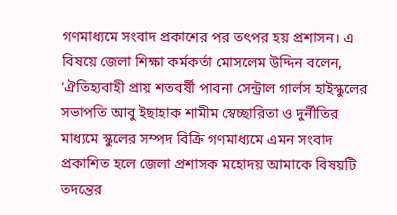গণমাধ্যমে সংবাদ প্রকাশের পর তৎপর হয় প্রশাসন। এ বিষয়ে জেলা শিক্ষা কর্মকর্তা মোসলেম উদ্দিন বলেন, ‘ঐতিহ্যবাহী প্রায় শতবর্ষী পাবনা সেন্ট্রাল গার্লস হাইস্কুলের সভাপতি আবু ইছাহাক শামীম স্বেচ্ছারিতা ও দুর্নীতির মাধ্যমে স্কুলের সম্পদ বিক্রি গণমাধ্যমে এমন সংবাদ প্রকাশিত হলে জেলা প্রশাসক মহোদয় আমাকে বিষয়টি তদন্তের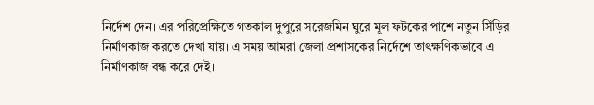নির্দেশ দেন। এর পরিপ্রেক্ষিতে গতকাল দুপুরে সরেজমিন ঘুরে মূল ফটকের পাশে নতুন সিঁড়ির নির্মাণকাজ করতে দেখা যায়। এ সময় আমরা জেলা প্রশাসকের নির্দেশে তাৎক্ষণিকভাবে এ নির্মাণকাজ বন্ধ করে দেই।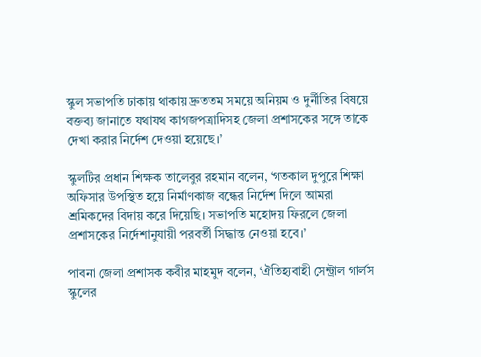স্কুল সভাপতি ঢাকায় থাকায় দ্রুততম সময়ে অনিয়ম ও দুর্নীতির বিষয়ে বক্তব্য জানাতে যথাযথ কাগজপত্রাদিসহ জেলা প্রশাসকের সঙ্গে তাকে দেখা করার নির্দেশ দেওয়া হয়েছে।’

স্কুলটির প্রধান শিক্ষক তালেবুর রহমান বলেন, ‘গতকাল দুপুরে শিক্ষা অফিসার উপস্থিত হয়ে নির্মাণকাজ বন্ধের নির্দেশ দিলে আমরা শ্রমিকদের বিদায় করে দিয়েছি। সভাপতি মহোদয় ফিরলে জেলা প্রশাসকের নির্দেশানুযায়ী পরবর্তী সিদ্ধান্ত নেওয়া হবে।’

পাবনা জেলা প্রশাসক কবীর মাহমুদ বলেন, ‘ঐতিহ্যবাহী সেন্ট্রাল গার্লস স্কুলের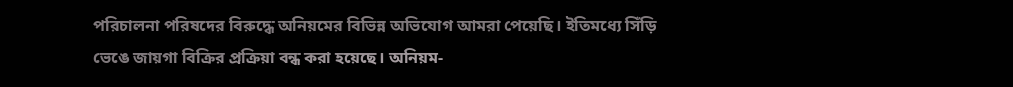পরিচালনা পরিষদের বিরুদ্ধে অনিয়মের বিভিন্ন অভিযোগ আমরা পেয়েছি। ইতিমধ্যে সিঁড়ি ভেঙে জায়গা বিক্রির প্রক্রিয়া বন্ধ করা হয়েছে। অনিয়ম-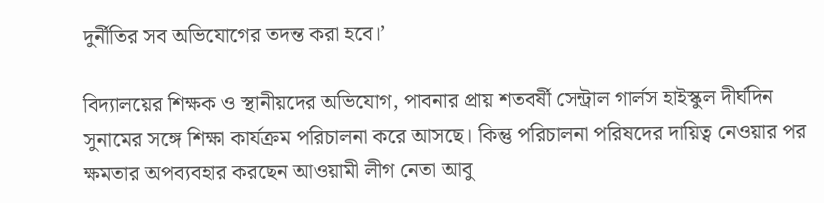দুর্নীতির সব অভিযোগের তদন্ত করা হবে।’

বিদ্যালয়ের শিক্ষক ও স্থানীয়দের অভিযোগ, পাবনার প্রায় শতবর্ষী সেন্ট্রাল গার্লস হাইস্কুল দীর্ঘদিন সুনামের সঙ্গে শিক্ষা কার্যক্রম পরিচালনা করে আসছে। কিন্তু পরিচালনা পরিষদের দায়িত্ব নেওয়ার পর ক্ষমতার অপব্যবহার করছেন আওয়ামী লীগ নেতা আবু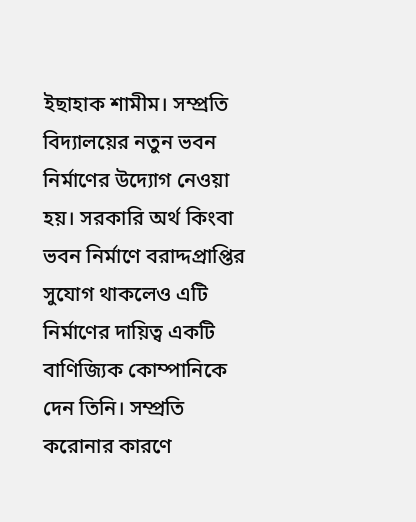ইছাহাক শামীম। সম্প্রতি বিদ্যালয়ের নতুন ভবন নির্মাণের উদ্যোগ নেওয়া হয়। সরকারি অর্থ কিংবা ভবন নির্মাণে বরাদ্দপ্রাপ্তির সুযোগ থাকলেও এটি নির্মাণের দায়িত্ব একটি বাণিজ্যিক কোম্পানিকে দেন তিনি। সম্প্রতি করোনার কারণে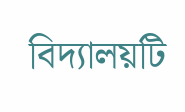বিদ্যালয়টি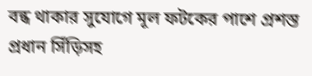বন্ধ থাকার সুযোগে মূল ফটকের পাশে প্রশস্ত প্রধান সিঁড়িসহ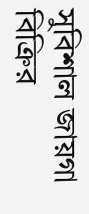সুবিশাল জায়গা বিক্রির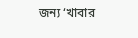জন্য ‘খাবার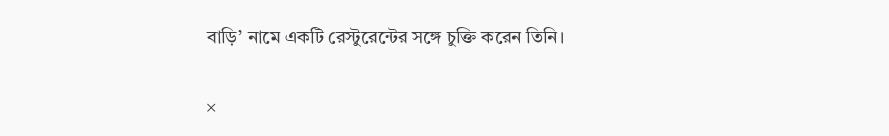বাড়ি’ নামে একটি রেস্টুরেন্টের সঙ্গে চুক্তি করেন তিনি।

×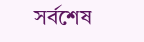সর্বশেষ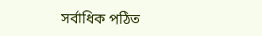সর্বাধিক পঠিত